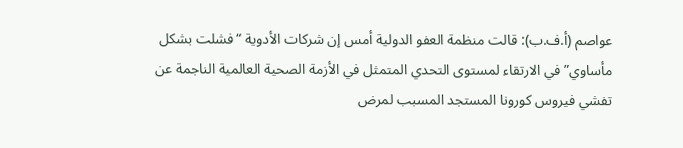عواصم (أ.ف.ب): قالت منظمة العفو الدولية أمس إن شركات الأدوية “فشلت بشكل مأساوي” في الارتقاء لمستوى التحدي المتمثل في الأزمة الصحية العالمية الناجمة عن تفشي فيروس كورونا المستجد المسبب لمرض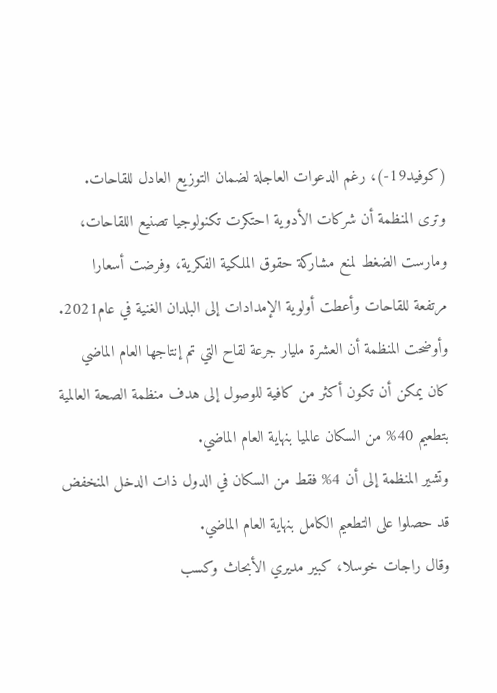(كوفيد19-)، رغم الدعوات العاجلة لضمان التوزيع العادل للقاحات.
وترى المنظمة أن شركات الأدوية احتكرت تكنولوجيا تصنيع اللقاحات، ومارست الضغط لمنع مشاركة حقوق الملكية الفكرية، وفرضت أسعارا مرتفعة للقاحات وأعطت أولوية الإمدادات إلى البلدان الغنية في عام2021.
وأوضحت المنظمة أن العشرة مليار جرعة لقاح التي تم إنتاجها العام الماضي كان يمكن أن تكون أكثر من كافية للوصول إلى هدف منظمة الصحة العالمية بتطعيم 40% من السكان عالميا بنهاية العام الماضي.
وتشير المنظمة إلى أن 4% فقط من السكان في الدول ذات الدخل المنخفض قد حصلوا على التطعيم الكامل بنهاية العام الماضي.
وقال راجات خوسلا، كبير مديري الأبحاث وكسب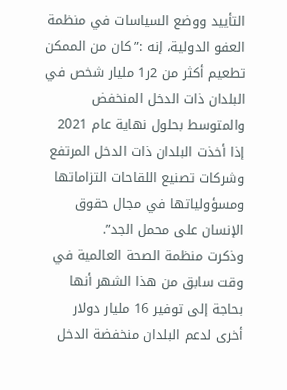التأييد ووضع السياسات في منظمة العفو الدولية، إنه :”كان من الممكن تطعيم أكثر من 2ر1 مليار شخص في البلدان ذات الدخل المنخفض والمتوسط بحلول نهاية عام 2021 إذا أخذت البلدان ذات الدخل المرتفع وشركات تصنيع اللقاحات التزاماتها ومسؤولياتها في مجال حقوق الإنسان على محمل الجد”.
وذكرت منظمة الصحة العالمية في وقت سابق من هذا الشهر أنها بحاجة إلى توفير 16 مليار دولار أخرى لدعم البلدان منخفضة الدخل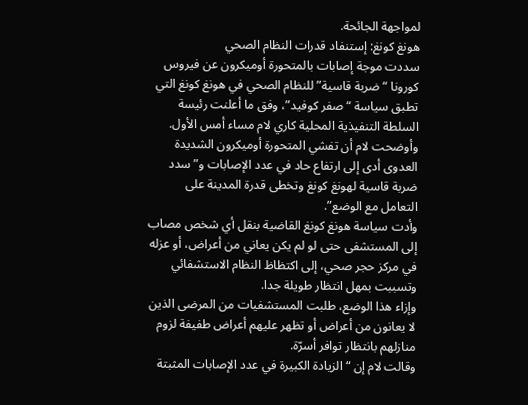لمواجهة الجائحة.
هونغ كونغ: إستنفاد قدرات النظام الصحي
سددت موجة إصابات بالمتحورة أوميكرون عن فيروس كورونا “ضربة قاسية” للنظام الصحي في هونغ كونغ التي تطبق سياسة “صفر كوفيد”، وفق ما أعلنت رئيسة السلطة التنفيذية المحلية كاري لام مساء أمس الأول.
وأوضحت لام أن تفشي المتحورة أوميكرون الشديدة العدوى أدى إلى ارتفاع حاد في عدد الإصابات و”سدد ضربة قاسية لهونغ كونغ وتخطى قدرة المدينة على التعامل مع الوضع”.
وأدت سياسة هونغ كونغ القاضية بنقل أي شخص مصاب إلى المستشفى حتى لو لم يكن يعاني من أعراض، أو عزله في مركز حجر صحي، إلى اكتظاظ النظام الاستشفائي وتسببت بمهل انتظار طويلة جدا.
وإزاء هذا الوضع، طلبت المستشفيات من المرضى الذين لا يعانون من أعراض أو تظهر عليهم أعراض طفيفة لزوم منازلهم بانتظار توافر أسرّة.
وقالت لام إن “الزيادة الكبيرة في عدد الإصابات المثبتة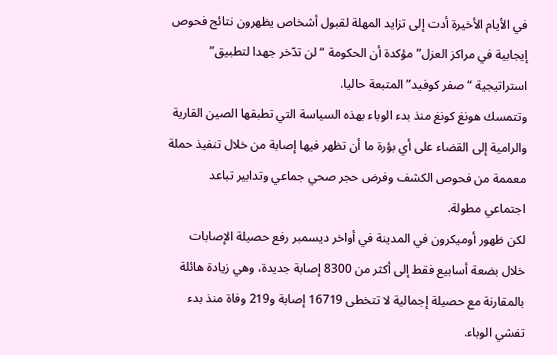في الأيام الأخيرة أدت إلى تزايد المهلة لقبول أشخاص يظهرون نتائج فحوص إيجابية في مراكز العزل” مؤكدة أن الحكومة “لن تدّخر جهدا لتطبيق” استراتيجية “صفر كوفيد” المتبعة حاليا.
وتتمسك هونغ كونغ منذ بدء الوباء بهذه السياسة التي تطبقها الصين القارية والرامية إلى القضاء على أي بؤرة ما أن تظهر فيها إصابة من خلال تنفيذ حملة معممة من فحوص الكشف وفرض حجر صحي جماعي وتدابير تباعد اجتماعي مطولة.
لكن ظهور أوميكرون في المدينة في أواخر ديسمبر رفع حصيلة الإصابات خلال بضعة أسابيع فقط إلى أكثر من 8300 إصابة جديدة، وهي زيادة هائلة بالمقارنة مع حصيلة إجمالية لا تتخطى 16719 إصابة و219 وفاة منذ بدء تفشي الوباء.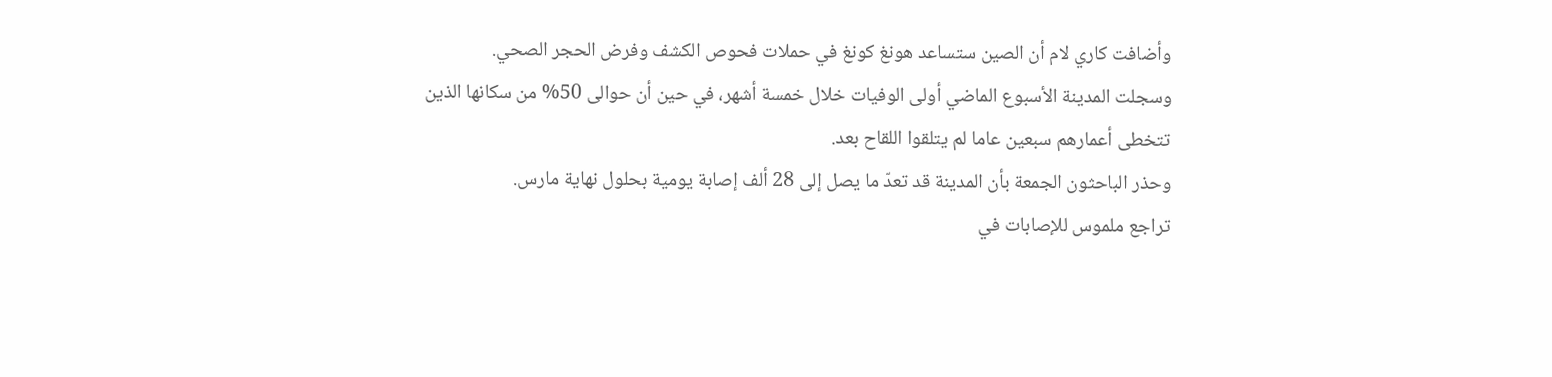وأضافت كاري لام أن الصين ستساعد هونغ كونغ في حملات فحوص الكشف وفرض الحجر الصحي.
وسجلت المدينة الأسبوع الماضي أولى الوفيات خلال خمسة أشهر، في حين أن حوالى 50% من سكانها الذين تتخطى أعمارهم سبعين عاما لم يتلقوا اللقاح بعد.
وحذر الباحثون الجمعة بأن المدينة قد تعدّ ما يصل إلى 28 ألف إصابة يومية بحلول نهاية مارس.
تراجع ملموس للإصابات في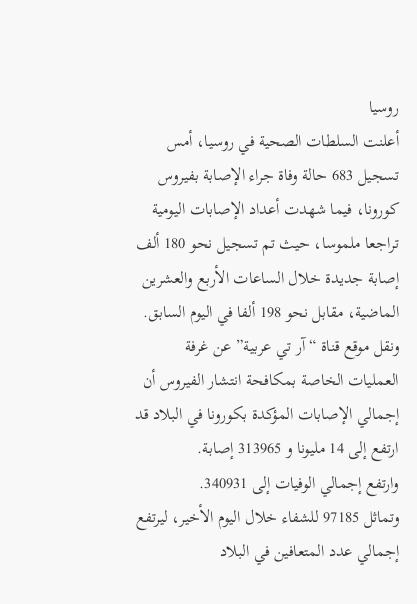روسيا
أعلنت السلطات الصحية في روسيا، أمس تسجيل 683 حالة وفاة جراء الإصابة بفيروس كورونا، فيما شهدت أعداد الإصابات اليومية تراجعا ملموسا، حيث تم تسجيل نحو 180 ألف إصابة جديدة خلال الساعات الأربع والعشرين الماضية، مقابل نحو 198 ألفا في اليوم السابق.
ونقل موقع قناة “آر تي عربية” عن غرفة العمليات الخاصة بمكافحة انتشار الفيروس أن إجمالي الإصابات المؤكدة بكورونا في البلاد قد ارتفع إلى 14 مليونا و 313965 إصابة.
وارتفع إجمالي الوفيات إلى 340931.
وتماثل 97185 للشفاء خلال اليوم الأخير، ليرتفع إجمالي عدد المتعافين في البلاد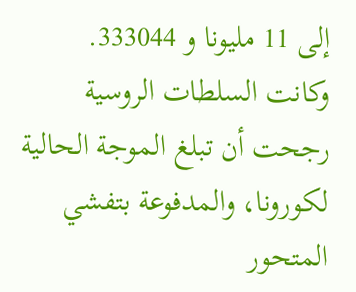إلى 11 مليونا و 333044.
وكانت السلطات الروسية رجحت أن تبلغ الموجة الحالية لكورونا، والمدفوعة بتفشي المتحور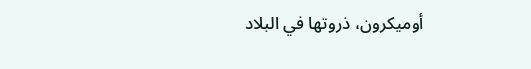أوميكرون، ذروتها في البلاد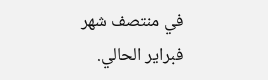في منتصف شهر فبراير الحالي.